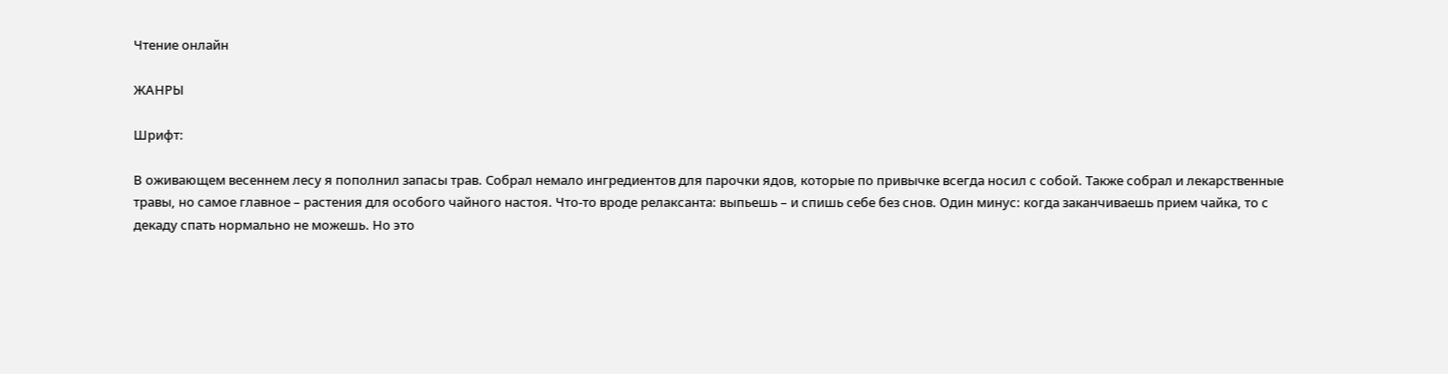Чтение онлайн

ЖАНРЫ

Шрифт:

В оживающем весеннем лесу я пополнил запасы трав. Собрал немало ингредиентов для парочки ядов, которые по привычке всегда носил с собой. Также собрал и лекарственные травы, но самое главное – растения для особого чайного настоя. Что-то вроде релаксанта: выпьешь – и спишь себе без снов. Один минус: когда заканчиваешь прием чайка, то с декаду спать нормально не можешь. Но это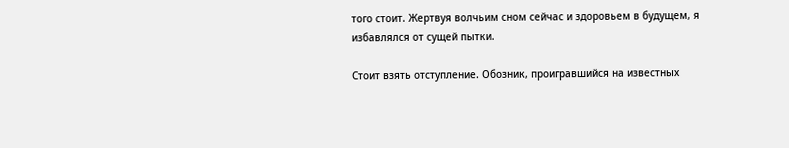того стоит. Жертвуя волчьим сном сейчас и здоровьем в будущем, я избавлялся от сущей пытки.

Стоит взять отступление. Обозник, проигравшийся на известных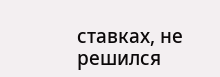ставках, не решился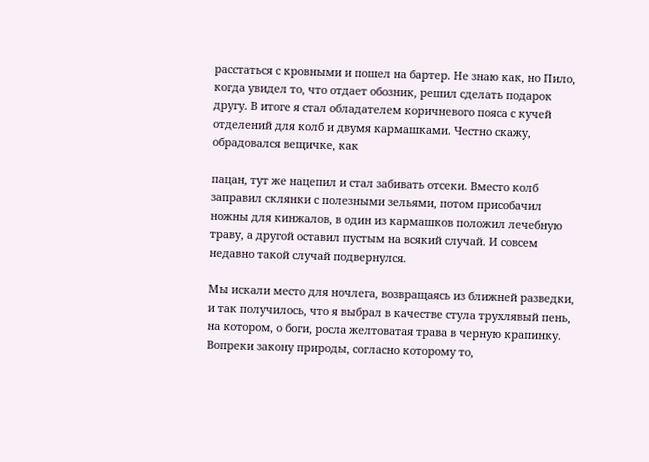расстаться с кровными и пошел на бартер. Не знаю как, но Пило, когда увидел то, что отдает обозник, решил сделать подарок другу. В итоге я стал обладателем коричневого пояса с кучей отделений для колб и двумя кармашками. Честно скажу, обрадовался вещичке, как

пацан, тут же нацепил и стал забивать отсеки. Вместо колб заправил склянки с полезными зельями, потом присобачил ножны для кинжалов, в один из кармашков положил лечебную траву, а другой оставил пустым на всякий случай. И совсем недавно такой случай подвернулся.

Мы искали место для ночлега, возвращаясь из ближней разведки, и так получилось, что я выбрал в качестве стула трухлявый пень, на котором, о боги, росла желтоватая трава в черную крапинку. Вопреки закону природы, согласно которому то,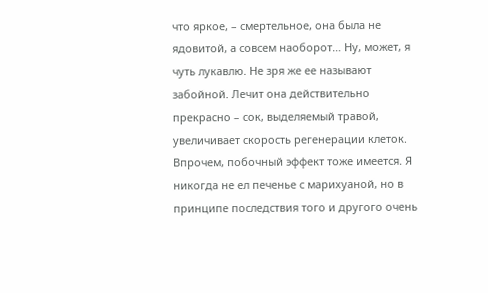что яркое, – смертельное, она была не ядовитой, а совсем наоборот… Ну, может, я чуть лукавлю. Не зря же ее называют забойной. Лечит она действительно прекрасно – сок, выделяемый травой, увеличивает скорость регенерации клеток. Впрочем, побочный эффект тоже имеется. Я никогда не ел печенье с марихуаной, но в принципе последствия того и другого очень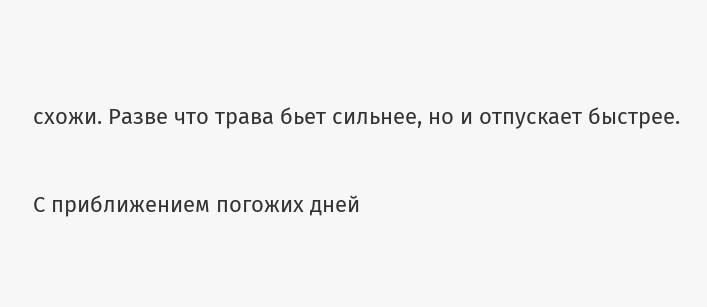схожи. Разве что трава бьет сильнее, но и отпускает быстрее.

С приближением погожих дней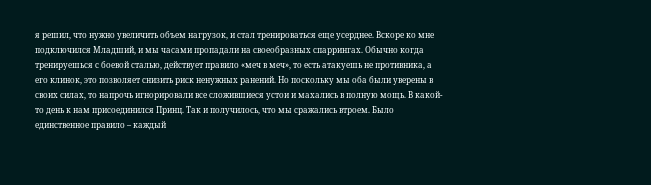я решил, что нужно увеличить объем нагрузок, и стал тренироваться еще усерднее. Вскоре ко мне подключился Младший, и мы часами пропадали на своеобразных спаррингах. Обычно когда тренируешься с боевой сталью, действует правило «меч в меч», то есть атакуешь не противника, а его клинок, это позволяет снизить риск ненужных ранений. Но поскольку мы оба были уверены в своих силах, то напрочь игнорировали все сложившиеся устои и махались в полную мощь. В какой-то день к нам присоединился Принц. Так и получилось, что мы сражались втроем. Было единственное правило – каждый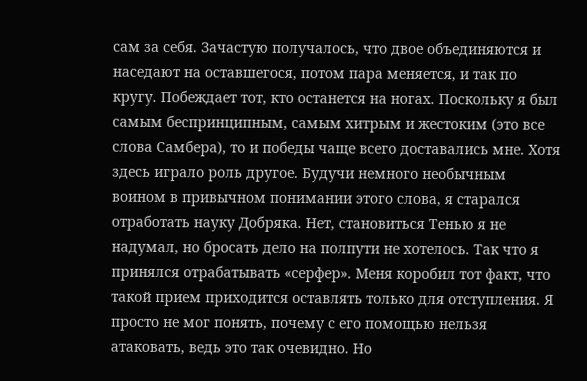сам за себя. Зачастую получалось, что двое объединяются и наседают на оставшегося, потом пара меняется, и так по кругу. Побеждает тот, кто останется на ногах. Поскольку я был самым беспринципным, самым хитрым и жестоким (это все слова Самбера), то и победы чаще всего доставались мне. Хотя здесь играло роль другое. Будучи немного необычным воином в привычном понимании этого слова, я старался отработать науку Добряка. Нет, становиться Тенью я не надумал, но бросать дело на полпути не хотелось. Так что я принялся отрабатывать «серфер». Меня коробил тот факт, что такой прием приходится оставлять только для отступления. Я просто не мог понять, почему с его помощью нельзя атаковать, ведь это так очевидно. Но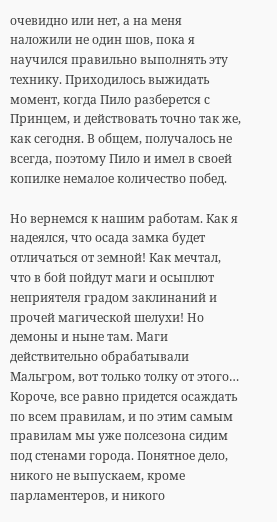очевидно или нет, а на меня наложили не один шов, пока я научился правильно выполнять эту технику. Приходилось выжидать момент, когда Пило разберется с Принцем, и действовать точно так же, как сегодня. В общем, получалось не всегда, поэтому Пило и имел в своей копилке немалое количество побед.

Но вернемся к нашим работам. Как я надеялся, что осада замка будет отличаться от земной! Как мечтал, что в бой пойдут маги и осыплют неприятеля градом заклинаний и прочей магической шелухи! Но демоны и ныне там. Маги действительно обрабатывали Мальгром, вот только толку от этого… Короче, все равно придется осаждать по всем правилам, и по этим самым правилам мы уже полсезона сидим под стенами города. Понятное дело, никого не выпускаем, кроме парламентеров, и никого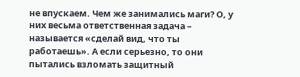не впускаем. Чем же занимались маги? О, у них весьма ответственная задача – называется «сделай вид, что ты работаешь». А если серьезно, то они пытались взломать защитный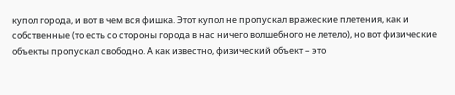купол города, и вот в чем вся фишка. Этот купол не пропускал вражеские плетения, как и собственные (то есть со стороны города в нас ничего волшебного не летело), но вот физические объекты пропускал свободно. А как известно, физический объект – это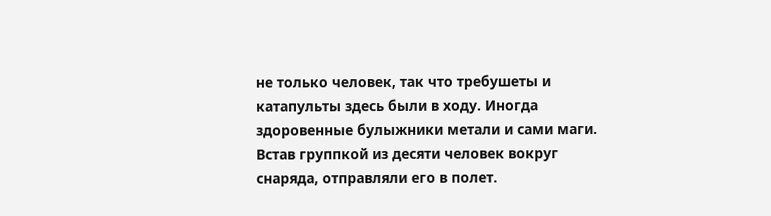не только человек, так что требушеты и катапульты здесь были в ходу. Иногда здоровенные булыжники метали и сами маги. Встав группкой из десяти человек вокруг снаряда, отправляли его в полет.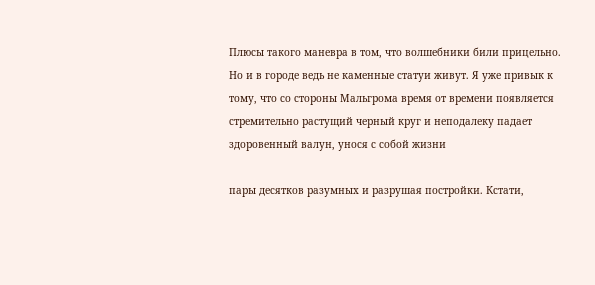Плюсы такого маневра в том, что волшебники били прицельно. Но и в городе ведь не каменные статуи живут. Я уже привык к тому, что со стороны Мальгрома время от времени появляется стремительно растущий черный круг и неподалеку падает здоровенный валун, унося с собой жизни

пары десятков разумных и разрушая постройки. Кстати,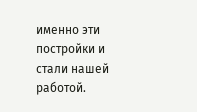именно эти постройки и стали нашей работой.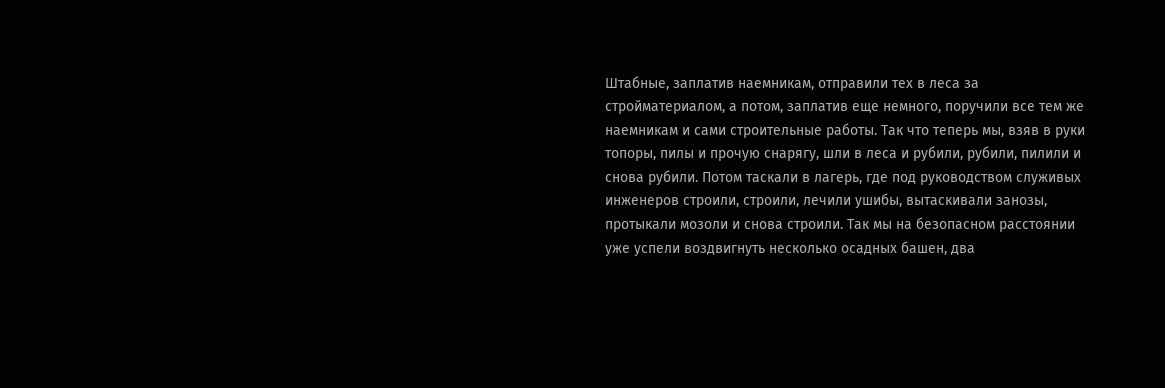Штабные, заплатив наемникам, отправили тех в леса за стройматериалом, а потом, заплатив еще немного, поручили все тем же наемникам и сами строительные работы. Так что теперь мы, взяв в руки топоры, пилы и прочую снарягу, шли в леса и рубили, рубили, пилили и снова рубили. Потом таскали в лагерь, где под руководством служивых инженеров строили, строили, лечили ушибы, вытаскивали занозы, протыкали мозоли и снова строили. Так мы на безопасном расстоянии уже успели воздвигнуть несколько осадных башен, два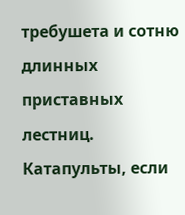требушета и сотню длинных приставных лестниц. Катапульты, если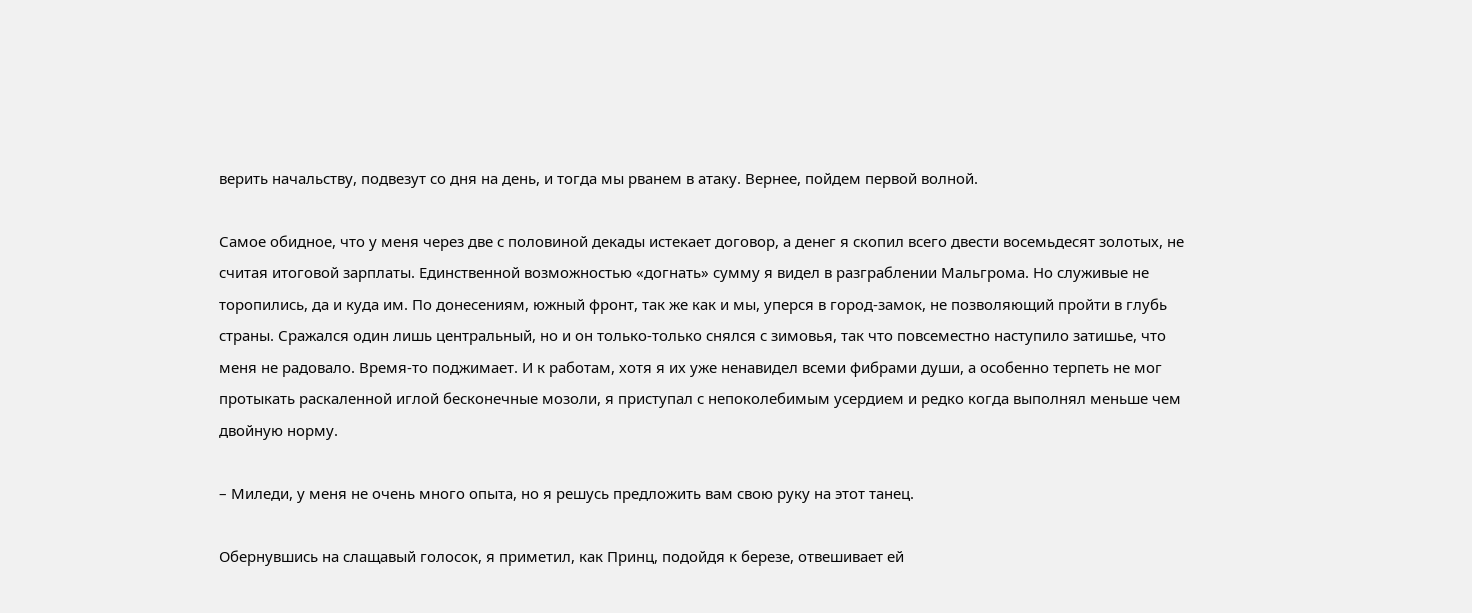верить начальству, подвезут со дня на день, и тогда мы рванем в атаку. Вернее, пойдем первой волной.

Самое обидное, что у меня через две с половиной декады истекает договор, а денег я скопил всего двести восемьдесят золотых, не считая итоговой зарплаты. Единственной возможностью «догнать» сумму я видел в разграблении Мальгрома. Но служивые не торопились, да и куда им. По донесениям, южный фронт, так же как и мы, уперся в город-замок, не позволяющий пройти в глубь страны. Сражался один лишь центральный, но и он только-только снялся с зимовья, так что повсеместно наступило затишье, что меня не радовало. Время-то поджимает. И к работам, хотя я их уже ненавидел всеми фибрами души, а особенно терпеть не мог протыкать раскаленной иглой бесконечные мозоли, я приступал с непоколебимым усердием и редко когда выполнял меньше чем двойную норму.

– Миледи, у меня не очень много опыта, но я решусь предложить вам свою руку на этот танец.

Обернувшись на слащавый голосок, я приметил, как Принц, подойдя к березе, отвешивает ей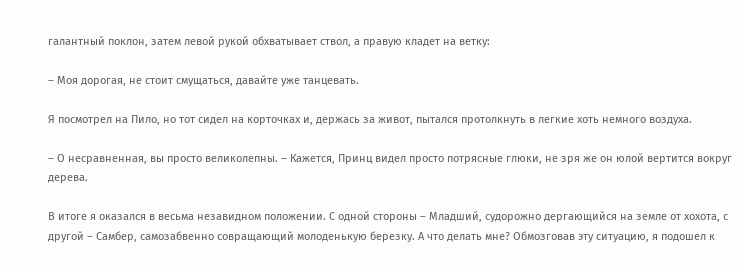галантный поклон, затем левой рукой обхватывает ствол, а правую кладет на ветку:

– Моя дорогая, не стоит смущаться, давайте уже танцевать.

Я посмотрел на Пило, но тот сидел на корточках и, держась за живот, пытался протолкнуть в легкие хоть немного воздуха.

– О несравненная, вы просто великолепны. – Кажется, Принц видел просто потрясные глюки, не зря же он юлой вертится вокруг дерева.

В итоге я оказался в весьма незавидном положении. С одной стороны – Младший, судорожно дергающийся на земле от хохота, с другой – Самбер, самозабвенно совращающий молоденькую березку. А что делать мне? Обмозговав эту ситуацию, я подошел к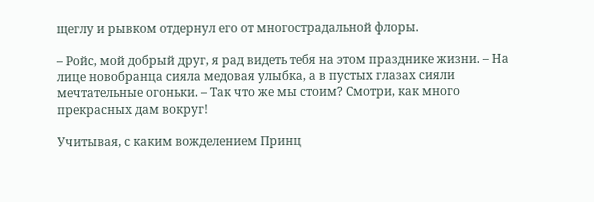щеглу и рывком отдернул его от многострадальной флоры.

– Ройс, мой добрый друг, я рад видеть тебя на этом празднике жизни. – На лице новобранца сияла медовая улыбка, а в пустых глазах сияли мечтательные огоньки. – Так что же мы стоим? Смотри, как много прекрасных дам вокруг!

Учитывая, с каким вожделением Принц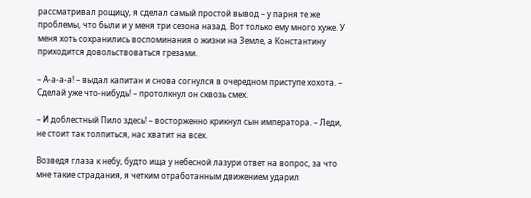рассматривал рощицу, я сделал самый простой вывод – у парня те же проблемы, что были и у меня три сезона назад. Вот только ему много хуже. У меня хоть сохранились воспоминания о жизни на Земле, а Константину приходится довольствоваться грезами.

– А-а-а-а! – выдал капитан и снова согнулся в очередном приступе хохота. – Сделай уже что-нибудь! – протолкнул он сквозь смех.

– И доблестный Пило здесь! – восторженно крикнул сын императора. – Леди, не стоит так толпиться, нас хватит на всех.

Возведя глаза к небу, будто ища у небесной лазури ответ на вопрос, за что мне такие страдания, я четким отработанным движением ударил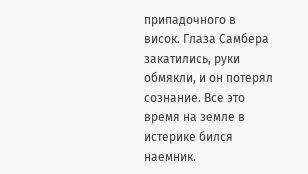припадочного в висок. Глаза Самбера закатились, руки обмякли, и он потерял сознание. Все это время на земле в истерике бился наемник.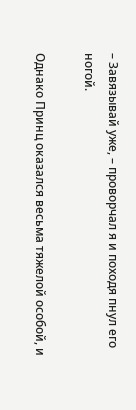– Завязывай уже, – проворчал я и походя пнул его ногой.

Однако Принц оказался весьма тяжелой особой, и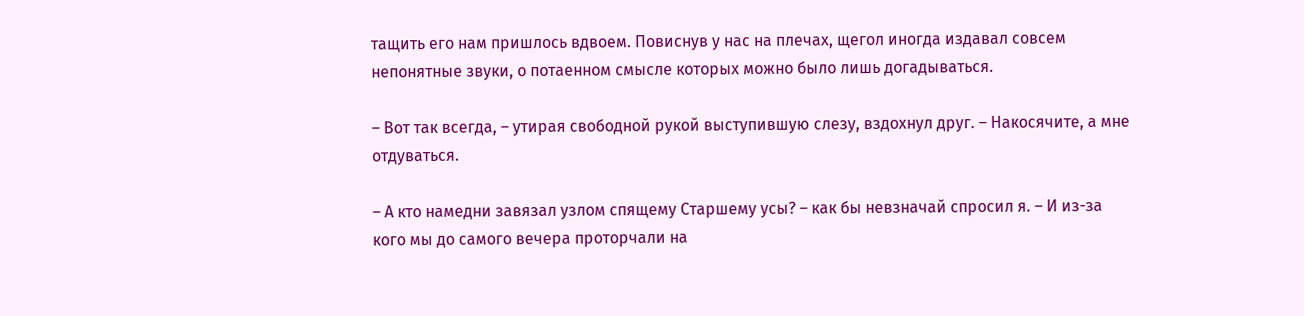тащить его нам пришлось вдвоем. Повиснув у нас на плечах, щегол иногда издавал совсем непонятные звуки, о потаенном смысле которых можно было лишь догадываться.

– Вот так всегда, – утирая свободной рукой выступившую слезу, вздохнул друг. – Накосячите, а мне отдуваться.

– А кто намедни завязал узлом спящему Старшему усы? – как бы невзначай спросил я. – И из-за кого мы до самого вечера проторчали на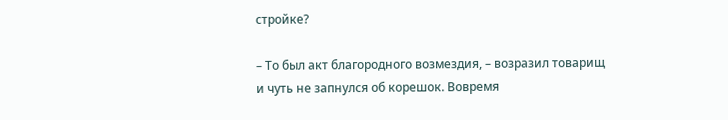стройке?

– То был акт благородного возмездия, – возразил товарищ и чуть не запнулся об корешок. Вовремя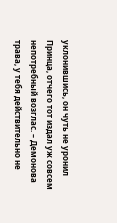уклонившись, он чуть не уронил Принца, отчего тот издал уж совсем непотребный возглас. – Демонова трава, у тебя действительно не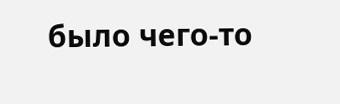было чего-то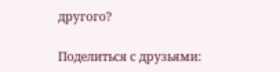другого?

Поделиться с друзьями: